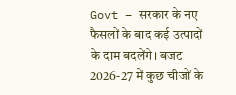Govt – सरकार के नए फैसलों के बाद कई उत्पादों के दाम बदलेंगे। बजट 2026-27 में कुछ चीजों के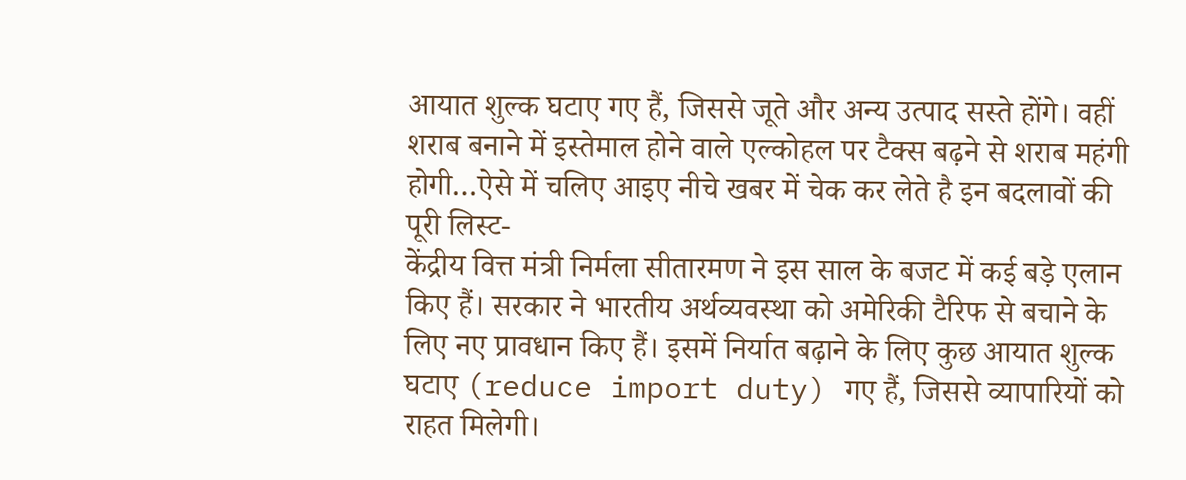आयात शुल्क घटाए गए हैं, जिससे जूते और अन्य उत्पाद सस्ते होंगे। वहीं शराब बनाने में इस्तेमाल होने वाले एल्कोहल पर टैक्स बढ़ने से शराब महंगी होगी…ऐसे में चलिए आइए नीचे खबर में चेक कर लेते है इन बदलावों की पूरी लिस्ट-
केंद्रीय वित्त मंत्री निर्मला सीतारमण ने इस साल के बजट में कई बड़े एलान किए हैं। सरकार ने भारतीय अर्थव्यवस्था को अमेरिकी टैरिफ से बचाने के लिए नए प्रावधान किए हैं। इसमें निर्यात बढ़ाने के लिए कुछ आयात शुल्क घटाए (reduce import duty) गए हैं, जिससे व्यापारियों को राहत मिलेगी।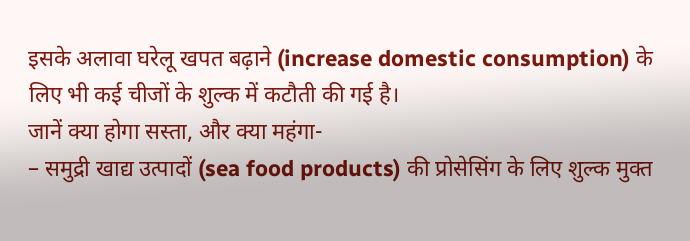इसके अलावा घरेलू खपत बढ़ाने (increase domestic consumption) के लिए भी कई चीजों के शुल्क में कटौती की गई है।
जानें क्या होगा सस्ता, और क्या महंगा-
– समुद्री खाद्य उत्पादों (sea food products) की प्रोसेसिंग के लिए शुल्क मुक्त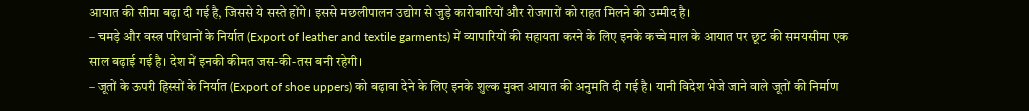आयात की सीमा बढ़ा दी गई है, जिससे ये सस्ते होंगे। इससे मछलीपालन उद्योग से जुड़े कारोबारियों और रोजगारों को राहत मिलने की उम्मीद है।
– चमड़े और वस्त्र परिधानों के निर्यात (Export of leather and textile garments) में व्यापारियों की सहायता करने के लिए इनके कच्चे माल के आयात पर छूट की समयसीमा एक साल बढ़ाई गई है। देश में इनकी कीमत जस-की-तस बनी रहेगी।
– जूतों के ऊपरी हिस्सों के निर्यात (Export of shoe uppers) को बढ़ावा देने के लिए इनके शुल्क मुक्त आयात की अनुमति दी गई है। यानी विदेश भेजे जाने वाले जूतों की निर्माण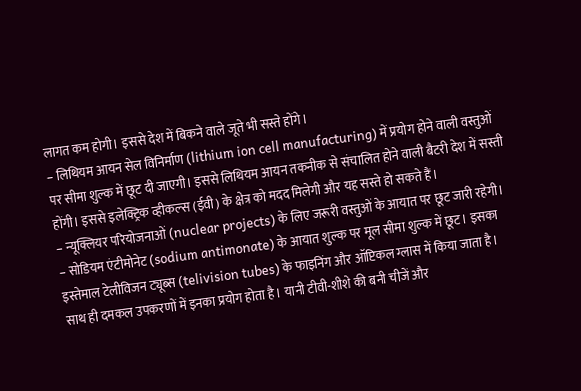लागत कम होगी। इससे देश में बिकने वाले जूते भी सस्ते होंगे।
– लिथियम आयन सेल विनिर्माण (lithium ion cell manufacturing) में प्रयोग होने वाली वस्तुओं पर सीमा शुल्क में छूट दी जाएगी। इससे लिथियम आयन तकनीक से संचालित होने वाली बैटरी देश में सस्ती होंगी। इससे इलेक्ट्रिक व्हीकल्स (ईवी) के क्षेत्र को मदद मिलेगी और यह सस्ते हो सकते हैं।
– न्यूक्लियर परियोजनाओं (nuclear projects) के लिए जरूरी वस्तुओं के आयात पर छूट जारी रहेगी।
– सोडियम एंटीमोनेट (sodium antimonate) के आयात शुल्क पर मूल सीमा शुल्क में छूट। इसका इस्तेमाल टेलीविजन ट्यूब्स (telivision tubes) के फाइनिंग और ऑप्टिकल ग्लास में किया जाता है। साथ ही दमकल उपकरणों में इनका प्रयोग होता है। यानी टीवी-शीशे की बनी चीजें और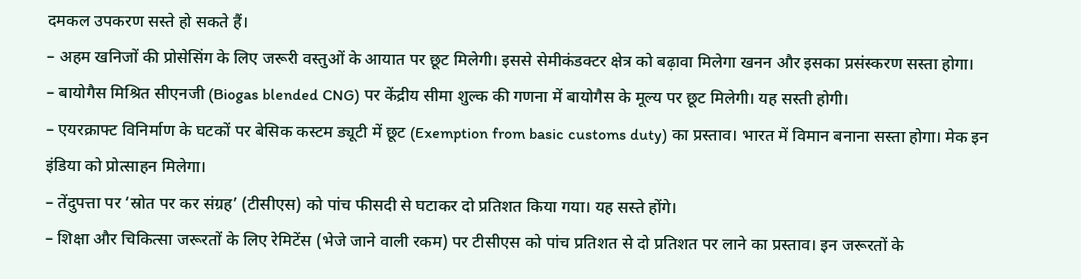दमकल उपकरण सस्ते हो सकते हैं।
– अहम खनिजों की प्रोसेसिंग के लिए जरूरी वस्तुओं के आयात पर छूट मिलेगी। इससे सेमीकंडक्टर क्षेत्र को बढ़ावा मिलेगा खनन और इसका प्रसंस्करण सस्ता होगा।
– बायोगैस मिश्रित सीएनजी (Biogas blended CNG) पर केंद्रीय सीमा शुल्क की गणना में बायोगैस के मूल्य पर छूट मिलेगी। यह सस्ती होगी।
– एयरक्राफ्ट विनिर्माण के घटकों पर बेसिक कस्टम ड्यूटी में छूट (Exemption from basic customs duty) का प्रस्ताव। भारत में विमान बनाना सस्ता होगा। मेक इन इंडिया को प्रोत्साहन मिलेगा।
– तेंदुपत्ता पर ‘स्रोत पर कर संग्रह’ (टीसीएस) को पांच फीसदी से घटाकर दो प्रतिशत किया गया। यह सस्ते होंगे।
– शिक्षा और चिकित्सा जरूरतों के लिए रेमिटेंस (भेजे जाने वाली रकम) पर टीसीएस को पांच प्रतिशत से दो प्रतिशत पर लाने का प्रस्ताव। इन जरूरतों के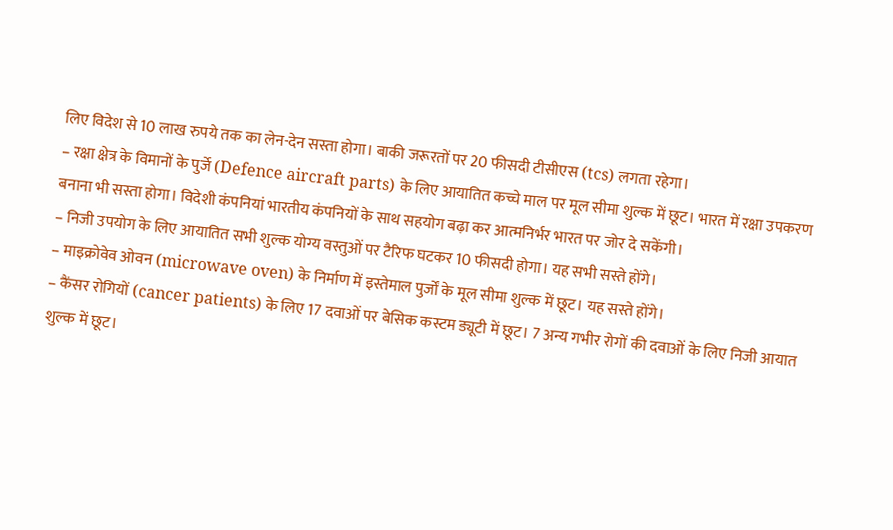लिए विदेश से 10 लाख रुपये तक का लेन-देन सस्ता होगा। बाकी जरूरतों पर 20 फीसदी टीसीएस (tcs) लगता रहेगा।
– रक्षा क्षेत्र के विमानों के पुर्जे (Defence aircraft parts) के लिए आयातित कच्चे माल पर मूल सीमा शुल्क में छूट। भारत में रक्षा उपकरण बनाना भी सस्ता होगा। विदेशी कंपनियां भारतीय कंपनियों के साथ सहयोग बढ़ा कर आत्मनिर्भर भारत पर जोर दे सकेंगी।
– निजी उपयोग के लिए आयातित सभी शुल्क योग्य वस्तुओं पर टैरिफ घटकर 10 फीसदी होगा। यह सभी सस्ते होंगे।
– माइक्रोवेव ओवन (microwave oven) के निर्माण में इस्तेमाल पुर्जों के मूल सीमा शुल्क में छूट। यह सस्ते होंगे।
– कैंसर रोगियों (cancer patients) के लिए 17 दवाओं पर बेसिक कस्टम ड्यूटी में छूट। 7 अन्य गभीर रोगों की दवाओं के लिए निजी आयात शुल्क में छूट।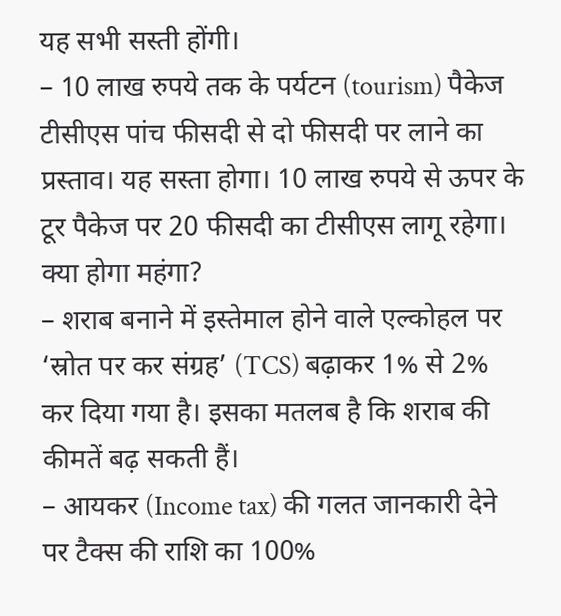यह सभी सस्ती होंगी।
– 10 लाख रुपये तक के पर्यटन (tourism) पैकेज टीसीएस पांच फीसदी से दो फीसदी पर लाने का प्रस्ताव। यह सस्ता होगा। 10 लाख रुपये से ऊपर के टूर पैकेज पर 20 फीसदी का टीसीएस लागू रहेगा।
क्या होगा महंगा?
– शराब बनाने में इस्तेमाल होने वाले एल्कोहल पर ‘स्रोत पर कर संग्रह’ (TCS) बढ़ाकर 1% से 2% कर दिया गया है। इसका मतलब है कि शराब की कीमतें बढ़ सकती हैं।
– आयकर (Income tax) की गलत जानकारी देने पर टैक्स की राशि का 100%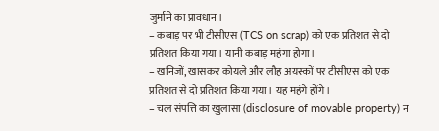जुर्माने का प्रावधान।
– कबाड़ पर भी टीसीएस (TCS on scrap) को एक प्रतिशत से दो प्रतिशत किया गया। यानी कबाड़ महंगा होगा।
– खनिजों, खासकर कोयले और लौह अयस्कों पर टीसीएस को एक प्रतिशत से दो प्रतिशत किया गया। यह महंगे होंगे।
– चल संपत्ति का खुलासा (disclosure of movable property) न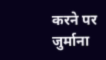करने पर जुर्माना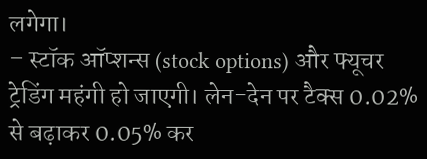लगेगा।
– स्टॉक ऑप्शन्स (stock options) और फ्यूचर ट्रेडिंग महंगी हो जाएगी। लेन-देन पर टैक्स 0.02% से बढ़ाकर 0.05% कर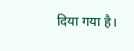दिया गया है।